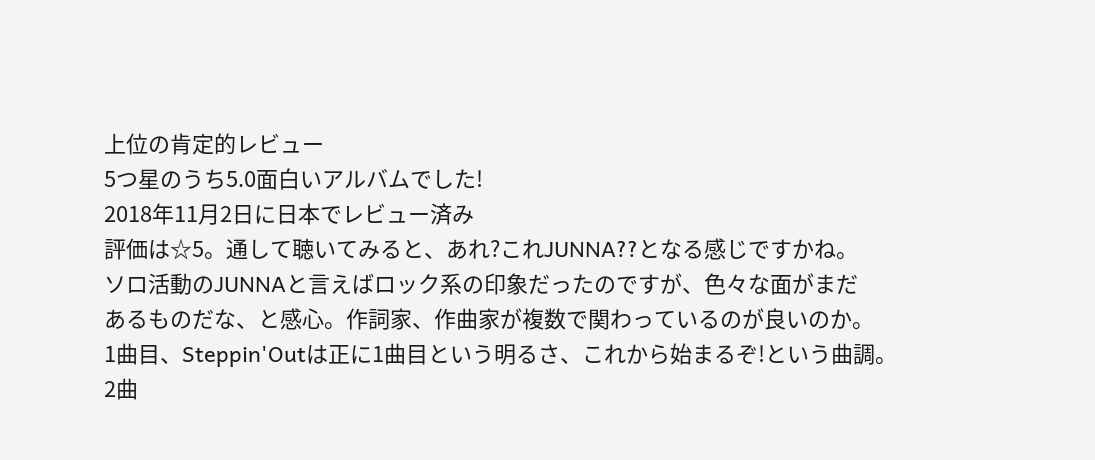上位の肯定的レビュー
5つ星のうち5.0面白いアルバムでした!
2018年11月2日に日本でレビュー済み
評価は☆5。通して聴いてみると、あれ?これJUNNA??となる感じですかね。
ソロ活動のJUNNAと言えばロック系の印象だったのですが、色々な面がまだ
あるものだな、と感心。作詞家、作曲家が複数で関わっているのが良いのか。
1曲目、Steppin'Outは正に1曲目という明るさ、これから始まるぞ!という曲調。
2曲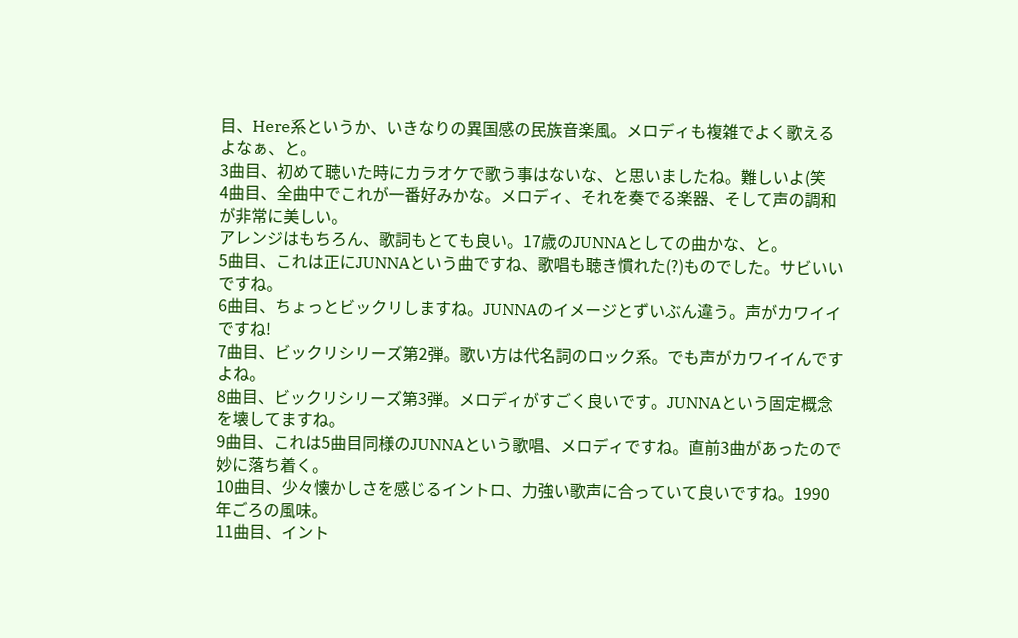目、Here系というか、いきなりの異国感の民族音楽風。メロディも複雑でよく歌えるよなぁ、と。
3曲目、初めて聴いた時にカラオケで歌う事はないな、と思いましたね。難しいよ(笑
4曲目、全曲中でこれが一番好みかな。メロディ、それを奏でる楽器、そして声の調和が非常に美しい。
アレンジはもちろん、歌詞もとても良い。17歳のJUNNAとしての曲かな、と。
5曲目、これは正にJUNNAという曲ですね、歌唱も聴き慣れた(?)ものでした。サビいいですね。
6曲目、ちょっとビックリしますね。JUNNAのイメージとずいぶん違う。声がカワイイですね!
7曲目、ビックリシリーズ第2弾。歌い方は代名詞のロック系。でも声がカワイイんですよね。
8曲目、ビックリシリーズ第3弾。メロディがすごく良いです。JUNNAという固定概念を壊してますね。
9曲目、これは5曲目同様のJUNNAという歌唱、メロディですね。直前3曲があったので妙に落ち着く。
10曲目、少々懐かしさを感じるイントロ、力強い歌声に合っていて良いですね。1990年ごろの風味。
11曲目、イント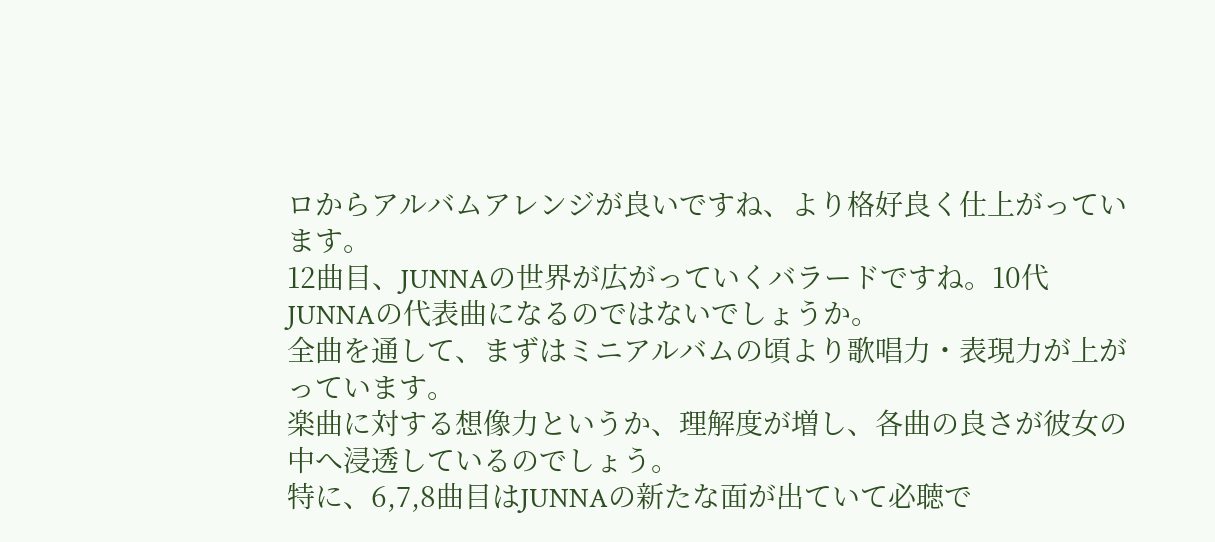ロからアルバムアレンジが良いですね、より格好良く仕上がっています。
12曲目、JUNNAの世界が広がっていくバラードですね。10代JUNNAの代表曲になるのではないでしょうか。
全曲を通して、まずはミニアルバムの頃より歌唱力・表現力が上がっています。
楽曲に対する想像力というか、理解度が増し、各曲の良さが彼女の中へ浸透しているのでしょう。
特に、6,7,8曲目はJUNNAの新たな面が出ていて必聴で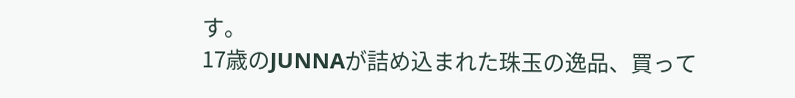す。
17歳のJUNNAが詰め込まれた珠玉の逸品、買って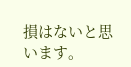損はないと思います。